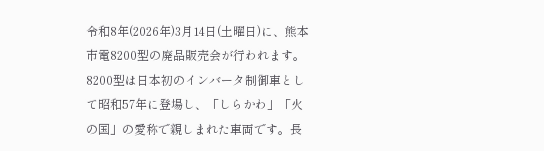令和8年(2026年)3月14日(土曜日)に、熊本市電8200型の廃品販売会が行われます。8200型は日本初のインバータ制御車として昭和57年に登場し、「しらかわ」「火の国」の愛称で親しまれた車両です。長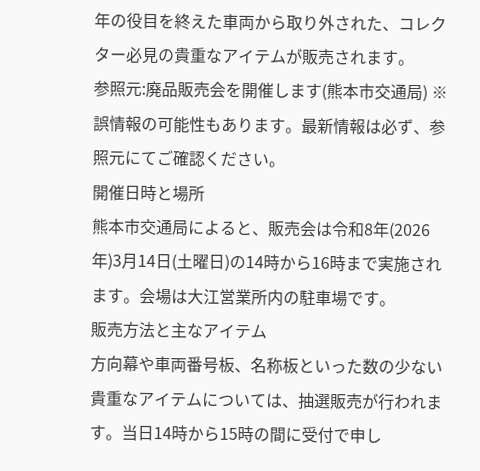年の役目を終えた車両から取り外された、コレクター必見の貴重なアイテムが販売されます。
参照元:廃品販売会を開催します(熊本市交通局) ※誤情報の可能性もあります。最新情報は必ず、参照元にてご確認ください。
開催日時と場所
熊本市交通局によると、販売会は令和8年(2026年)3月14日(土曜日)の14時から16時まで実施されます。会場は大江営業所内の駐車場です。
販売方法と主なアイテム
方向幕や車両番号板、名称板といった数の少ない貴重なアイテムについては、抽選販売が行われます。当日14時から15時の間に受付で申し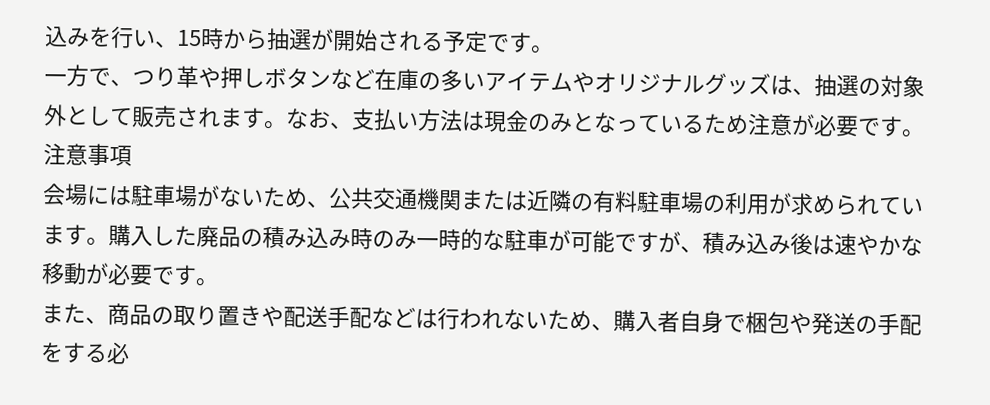込みを行い、15時から抽選が開始される予定です。
一方で、つり革や押しボタンなど在庫の多いアイテムやオリジナルグッズは、抽選の対象外として販売されます。なお、支払い方法は現金のみとなっているため注意が必要です。
注意事項
会場には駐車場がないため、公共交通機関または近隣の有料駐車場の利用が求められています。購入した廃品の積み込み時のみ一時的な駐車が可能ですが、積み込み後は速やかな移動が必要です。
また、商品の取り置きや配送手配などは行われないため、購入者自身で梱包や発送の手配をする必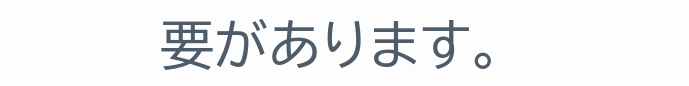要があります。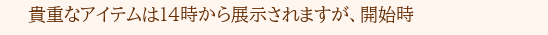貴重なアイテムは14時から展示されますが、開始時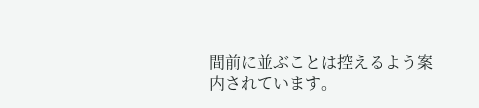間前に並ぶことは控えるよう案内されています。